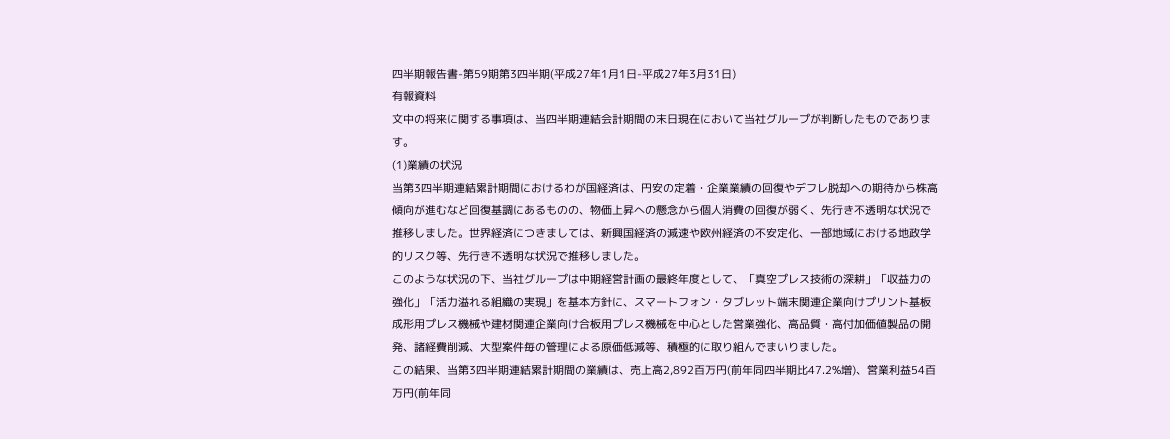四半期報告書-第59期第3四半期(平成27年1月1日-平成27年3月31日)
有報資料
文中の将来に関する事項は、当四半期連結会計期間の末日現在において当社グループが判断したものであります。
(1)業績の状況
当第3四半期連結累計期間におけるわが国経済は、円安の定着・企業業績の回復やデフレ脱却への期待から株高傾向が進むなど回復基調にあるものの、物価上昇への懸念から個人消費の回復が弱く、先行き不透明な状況で推移しました。世界経済につきましては、新興国経済の減速や欧州経済の不安定化、一部地域における地政学的リスク等、先行き不透明な状況で推移しました。
このような状況の下、当社グループは中期経営計画の最終年度として、「真空プレス技術の深耕」「収益力の強化」「活力溢れる組織の実現」を基本方針に、スマートフォン・タブレット端末関連企業向けプリント基板成形用プレス機械や建材関連企業向け合板用プレス機械を中心とした営業強化、高品質・高付加価値製品の開発、諸経費削減、大型案件毎の管理による原価低減等、積極的に取り組んでまいりました。
この結果、当第3四半期連結累計期間の業績は、売上高2,892百万円(前年同四半期比47.2%増)、営業利益54百万円(前年同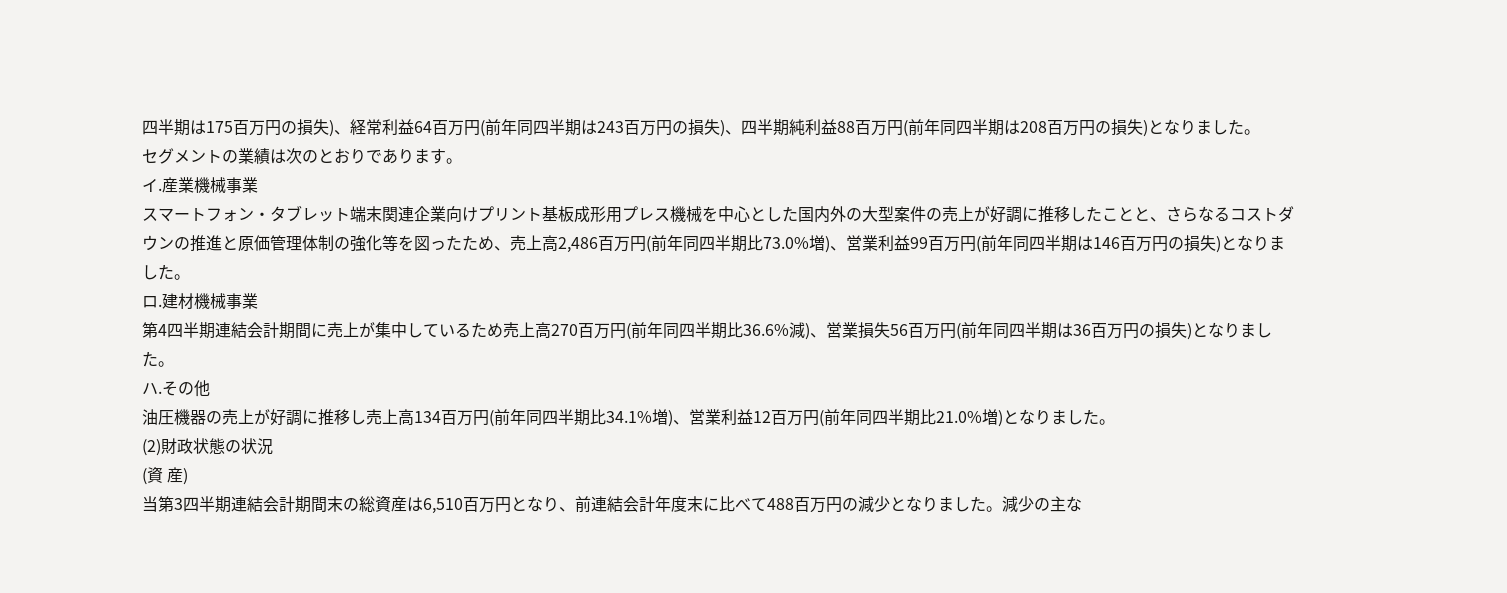四半期は175百万円の損失)、経常利益64百万円(前年同四半期は243百万円の損失)、四半期純利益88百万円(前年同四半期は208百万円の損失)となりました。
セグメントの業績は次のとおりであります。
イ.産業機械事業
スマートフォン・タブレット端末関連企業向けプリント基板成形用プレス機械を中心とした国内外の大型案件の売上が好調に推移したことと、さらなるコストダウンの推進と原価管理体制の強化等を図ったため、売上高2,486百万円(前年同四半期比73.0%増)、営業利益99百万円(前年同四半期は146百万円の損失)となりました。
ロ.建材機械事業
第4四半期連結会計期間に売上が集中しているため売上高270百万円(前年同四半期比36.6%減)、営業損失56百万円(前年同四半期は36百万円の損失)となりました。
ハ.その他
油圧機器の売上が好調に推移し売上高134百万円(前年同四半期比34.1%増)、営業利益12百万円(前年同四半期比21.0%増)となりました。
(2)財政状態の状況
(資 産)
当第3四半期連結会計期間末の総資産は6,510百万円となり、前連結会計年度末に比べて488百万円の減少となりました。減少の主な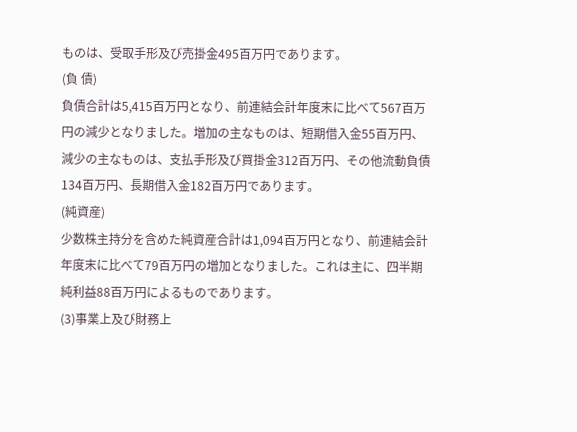ものは、受取手形及び売掛金495百万円であります。
(負 債)
負債合計は5,415百万円となり、前連結会計年度末に比べて567百万円の減少となりました。増加の主なものは、短期借入金55百万円、減少の主なものは、支払手形及び買掛金312百万円、その他流動負債134百万円、長期借入金182百万円であります。
(純資産)
少数株主持分を含めた純資産合計は1,094百万円となり、前連結会計年度末に比べて79百万円の増加となりました。これは主に、四半期純利益88百万円によるものであります。
(3)事業上及び財務上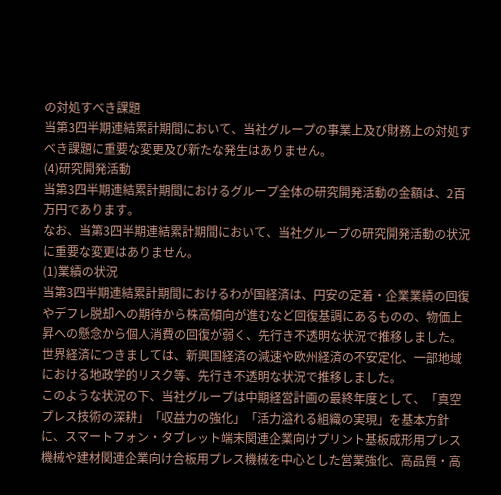の対処すべき課題
当第3四半期連結累計期間において、当社グループの事業上及び財務上の対処すべき課題に重要な変更及び新たな発生はありません。
(4)研究開発活動
当第3四半期連結累計期間におけるグループ全体の研究開発活動の金額は、2百万円であります。
なお、当第3四半期連結累計期間において、当社グループの研究開発活動の状況に重要な変更はありません。
(1)業績の状況
当第3四半期連結累計期間におけるわが国経済は、円安の定着・企業業績の回復やデフレ脱却への期待から株高傾向が進むなど回復基調にあるものの、物価上昇への懸念から個人消費の回復が弱く、先行き不透明な状況で推移しました。世界経済につきましては、新興国経済の減速や欧州経済の不安定化、一部地域における地政学的リスク等、先行き不透明な状況で推移しました。
このような状況の下、当社グループは中期経営計画の最終年度として、「真空プレス技術の深耕」「収益力の強化」「活力溢れる組織の実現」を基本方針に、スマートフォン・タブレット端末関連企業向けプリント基板成形用プレス機械や建材関連企業向け合板用プレス機械を中心とした営業強化、高品質・高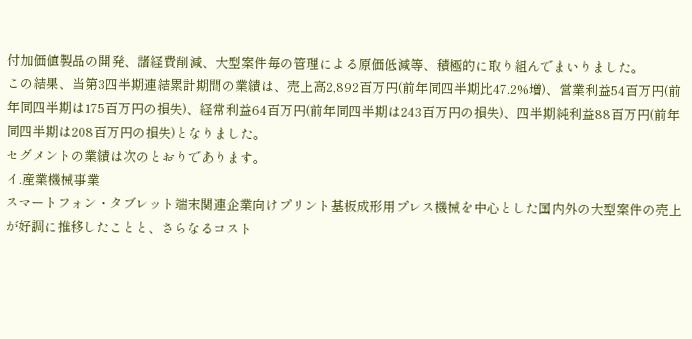付加価値製品の開発、諸経費削減、大型案件毎の管理による原価低減等、積極的に取り組んでまいりました。
この結果、当第3四半期連結累計期間の業績は、売上高2,892百万円(前年同四半期比47.2%増)、営業利益54百万円(前年同四半期は175百万円の損失)、経常利益64百万円(前年同四半期は243百万円の損失)、四半期純利益88百万円(前年同四半期は208百万円の損失)となりました。
セグメントの業績は次のとおりであります。
イ.産業機械事業
スマートフォン・タブレット端末関連企業向けプリント基板成形用プレス機械を中心とした国内外の大型案件の売上が好調に推移したことと、さらなるコスト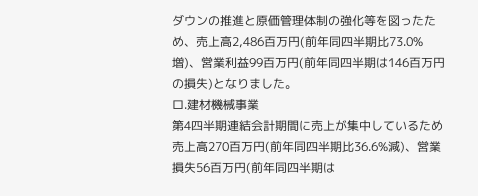ダウンの推進と原価管理体制の強化等を図ったため、売上高2,486百万円(前年同四半期比73.0%増)、営業利益99百万円(前年同四半期は146百万円の損失)となりました。
ロ.建材機械事業
第4四半期連結会計期間に売上が集中しているため売上高270百万円(前年同四半期比36.6%減)、営業損失56百万円(前年同四半期は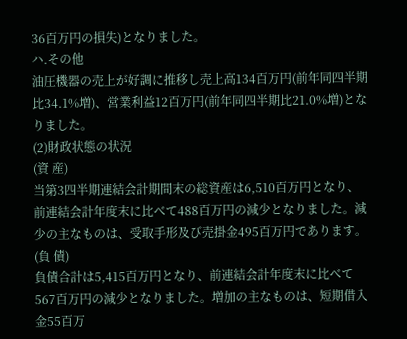36百万円の損失)となりました。
ハ.その他
油圧機器の売上が好調に推移し売上高134百万円(前年同四半期比34.1%増)、営業利益12百万円(前年同四半期比21.0%増)となりました。
(2)財政状態の状況
(資 産)
当第3四半期連結会計期間末の総資産は6,510百万円となり、前連結会計年度末に比べて488百万円の減少となりました。減少の主なものは、受取手形及び売掛金495百万円であります。
(負 債)
負債合計は5,415百万円となり、前連結会計年度末に比べて567百万円の減少となりました。増加の主なものは、短期借入金55百万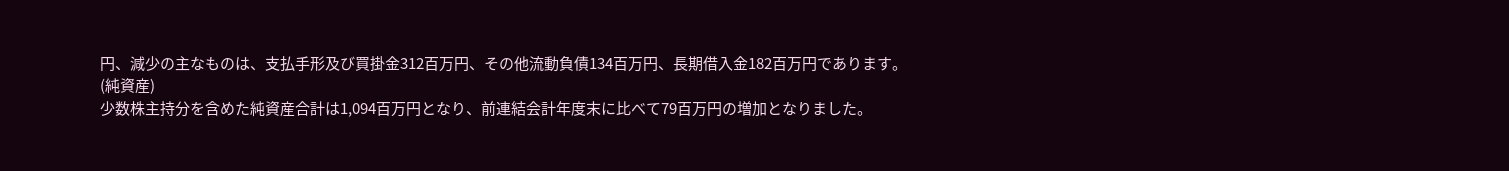円、減少の主なものは、支払手形及び買掛金312百万円、その他流動負債134百万円、長期借入金182百万円であります。
(純資産)
少数株主持分を含めた純資産合計は1,094百万円となり、前連結会計年度末に比べて79百万円の増加となりました。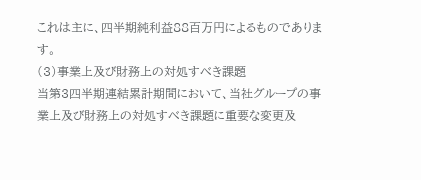これは主に、四半期純利益88百万円によるものであります。
(3)事業上及び財務上の対処すべき課題
当第3四半期連結累計期間において、当社グループの事業上及び財務上の対処すべき課題に重要な変更及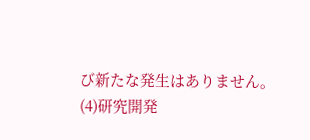び新たな発生はありません。
(4)研究開発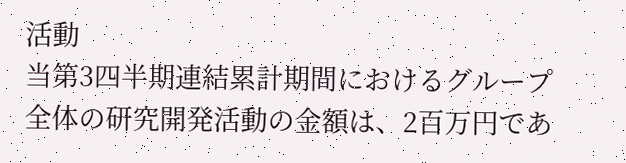活動
当第3四半期連結累計期間におけるグループ全体の研究開発活動の金額は、2百万円であ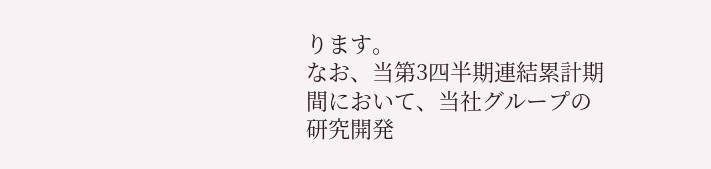ります。
なお、当第3四半期連結累計期間において、当社グループの研究開発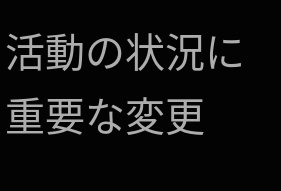活動の状況に重要な変更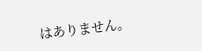はありません。